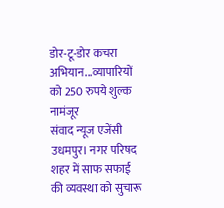डोर-टू-डोर कचरा अभियान...व्यापारियों को 250 रुपये शुल्क नामंजूर
संवाद न्यूज एजेंसी
उधमपुर। नगर परिषद शहर में साफ सफाई की व्यवस्था को सुचारू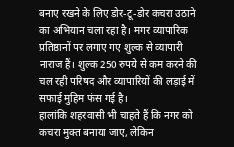बनाए रखने के लिए डोर-टू-डोर कचरा उठाने का अभियान चला रहा है। मगर व्यापारिक प्रतिष्ठानों पर लगाए गए शुल्क से व्यापारी नाराज हैं। शुल्क 250 रुपये से कम करने की चल रही परिषद और व्यापारियों की लड़ाई में सफाई मुहिम फंस गई है।
हालांकि शहरवासी भी चाहते हैं कि नगर को कचरा मुक्त बनाया जाए, लेकिन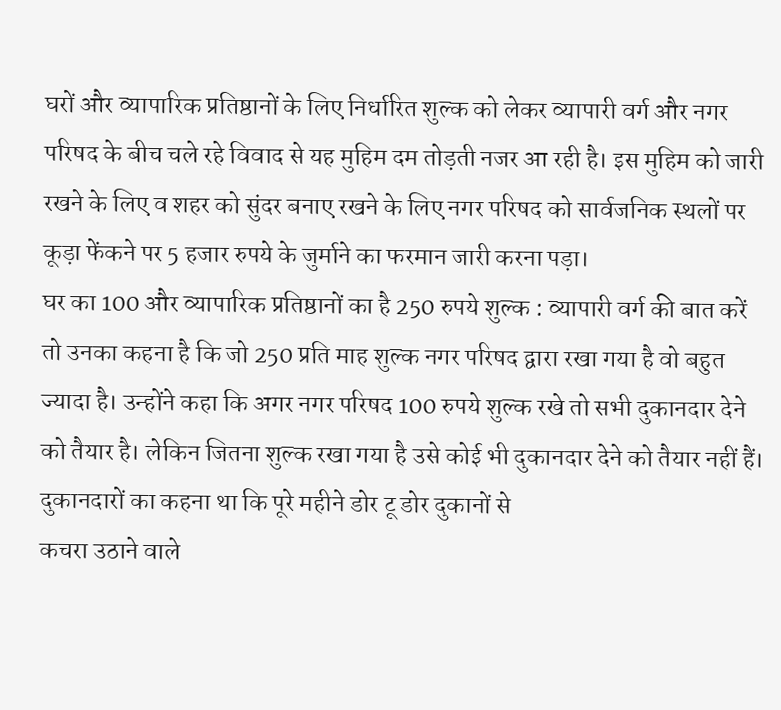घरों और व्यापारिक प्रतिष्ठानों के लिए निर्धारित शुल्क को लेकर व्यापारी वर्ग और नगर परिषद के बीच चले रहे विवाद से यह मुहिम दम तोड़ती नजर आ रही है। इस मुहिम को जारी रखने के लिए व शहर को सुंदर बनाए रखने के लिए नगर परिषद को सार्वजनिक स्थलों पर कूड़ा फेंकने पर 5 हजार रुपये के जुर्माने का फरमान जारी करना पड़ा।
घर का 100 और व्यापारिक प्रतिष्ठानों का है 250 रुपये शुल्क : व्यापारी वर्ग की बात करें तो उनका कहना है कि जो 250 प्रति माह शुल्क नगर परिषद द्वारा रखा गया है वो बहुत ज्यादा है। उन्होंने कहा कि अगर नगर परिषद 100 रुपये शुल्क रखे तो सभी दुकानदार देने को तैयार है। लेकिन जितना शुल्क रखा गया है उसे कोई भी दुकानदार देने को तैयार नहीं हैं। दुकानदारों का कहना था कि पूरे महीने डोर टू डोर दुकानों से
कचरा उठाने वाले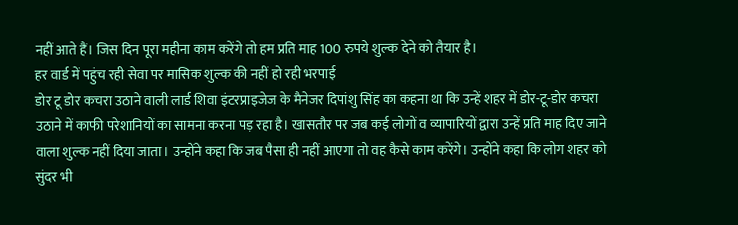नहीं आते हैं। जिस दिन पूरा महीना काम करेंगे तो हम प्रति माह 100 रुपये शुल्क देने को तैयार है।
हर वार्ड में पहुंच रही सेवा पर मासिक शुल्क की नहीं हो रही भरपाई
डोर टू डोर कचरा उठाने वाली लार्ड शिवा इंटरप्राइजेज के मैनेजर दिपांशु सिंह का कहना था कि उन्हें शहर में डोर-टू-डोर कचरा उठाने में काफी परेशानियों का सामना करना पड़ रहा है। खासतौर पर जब कई लोगों व व्यापारियों द्वारा उन्हें प्रति माह दिए जाने वाला शुल्क नहीं दिया जाता। उन्होंने कहा कि जब पैसा ही नहीं आएगा तो वह कैसे काम करेंगे। उन्होंने कहा कि लोग शहर को सुंदर भी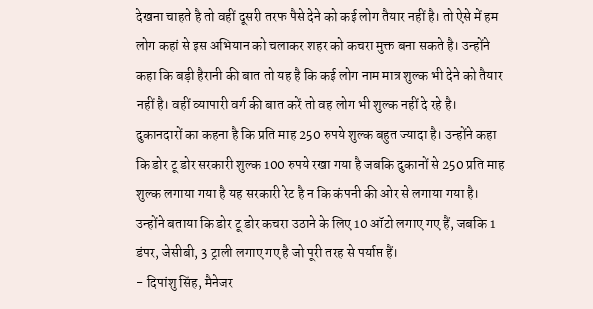देखना चाहते है तो वहीं दूसरी तरफ पैसे देने को कई लोग तैयार नहीं है। तो ऐसे में हम लोग कहां से इस अभियान को चलाकर शहर को कचरा मुक्त बना सकते है। उन्होंने कहा कि बड़ी हैरानी की बात तो यह है कि कई लोग नाम मात्र शुल्क भी देने को तैयार नहीं है। वहीं व्यापारी वर्ग की बात करें तो वह लोग भी शुल्क नहीं दे रहे है। दुकानदारों का कहना है कि प्रति माह 250 रुपये शुल्क बहुत ज्यादा है। उन्होंने कहा कि डोर टू डोर सरकारी शुल्क 100 रुपये रखा गया है जबकि दुकानों से 250 प्रति माह शुल्क लगाया गया है यह सरकारी रेट है न कि कंपनी की ओर से लगाया गया है। उन्होंने बताया कि डोर टू डोर कचरा उठाने के लिए 10 ऑटो लगाए गए हैं, जबकि 1 डंपर, जेसीबी, 3 ट्राली लगाए गए है जो पूरी तरह से पर्याप्त हैं।
- दिपांशु सिंह, मैनेजर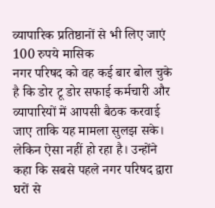व्यापारिक प्रतिष्ठानों से भी लिए जाएं 100 रुपये मासिक
नगर परिषद को वह कई बार बोल चुके है कि डोर टू डोर सफाई कर्मचारी और व्यापारियों में आपसी बैठक करवाई जाए ताकि यह मामला सुलझ सके। लेकिन ऐसा नहीं हो रहा है। उन्होंने कहा कि सबसे पहले नगर परिषद द्वारा घरों से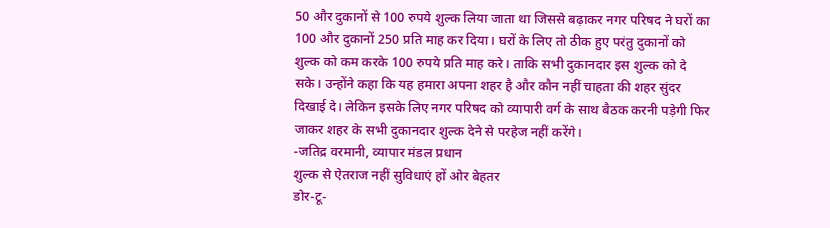50 और दुकानों से 100 रुपये शुल्क लिया जाता था जिससे बढ़ाकर नगर परिषद ने घरों का 100 और दुकानों 250 प्रति माह कर दिया। घरों के लिए तो ठीक हुए परंतु दुकानों को शुल्क को कम करके 100 रुपये प्रति माह करे। ताकि सभी दुकानदार इस शुल्क को दे सके। उन्होंने कहा कि यह हमारा अपना शहर है और कौन नहीं चाहता की शहर सुंदर दिखाई दे। लेकिन इसके लिए नगर परिषद को व्यापारी वर्ग के साथ बैठक करनी पड़ेगी फिर जाकर शहर के सभी दुकानदार शुल्क देने से परहेज नहीं करेंगे।
-जतिद्र वरमानी, व्यापार मंडल प्रधान
शुल्क से ऐतराज नहीं सुविधाएं हों ओर बेहतर
डोर-टू-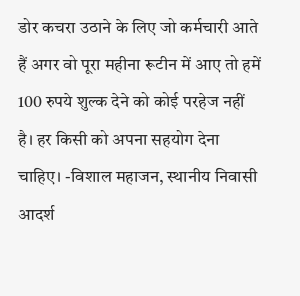डोर कचरा उठाने के लिए जो कर्मचारी आते हैं अगर वो पूरा महीना रूटीन में आए तो हमें 100 रुपये शुल्क देने को कोई परहेज नहीं है। हर किसी को अपना सहयोग देना चाहिए। -विशाल महाजन, स्थानीय निवासी आदर्श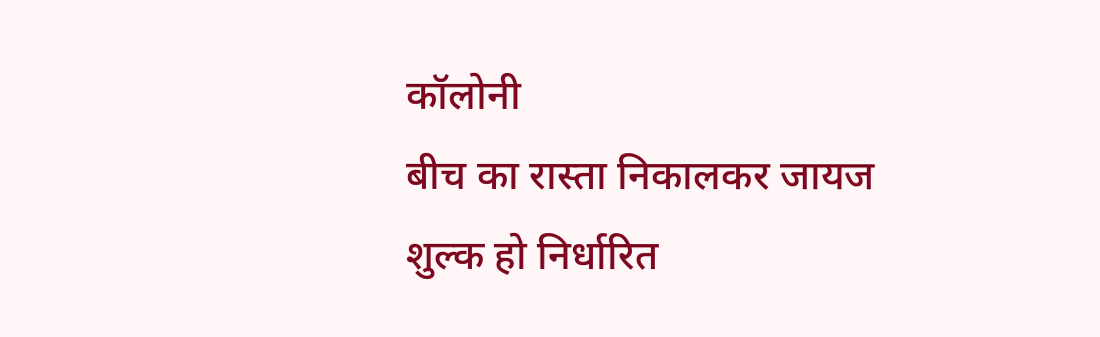कॉलोनी
बीच का रास्ता निकालकर जायज शुल्क हो निर्धारित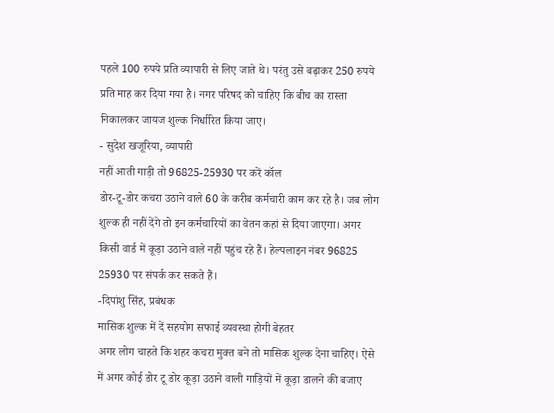पहले 100 रुपये प्रति व्यापारी से लिए जाते थे। परंतु उसे बढ़ाकर 250 रुपये प्रति माह कर दिया गया है। नगर परिषद को चाहिए कि बीच का रास्ता निकालकर जायज शुल्क निर्धारित किया जाए।
- सुदेश खजूरिया, व्यापारी
नहीं आती गाड़ी तो 96825-25930 पर करें कॉल
डोर-टू-डोर कचरा उठाने वाले 60 के करीब कर्मचारी काम कर रहे है। जब लोग शुल्क ही नहीं देंगे तो इन कर्मचारियों का वेतन कहां से दिया जाएगा। अगर किसी वार्ड में कूड़ा उठाने वाले नहीं पहुंच रहे हैं। हेल्पलाइन नंबर 96825 25930 पर संपर्क कर सकते हैं।
-दिपांशु सिंह, प्रबंधक
मासिक शुल्क में दें सहयोग सफाई व्यवस्था होगी बेहतर
अगर लोग चाहते कि शहर कचरा मुक्त बने तो मासिक शुल्क देना चाहिए। ऐसे में अगर कोई डोर टू डोर कूड़ा उठाने वाली गाड़ियों में कूड़ा डालने की बजाए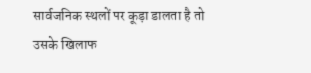सार्वजनिक स्थलों पर कूड़ा डालता है तो उसके खिलाफ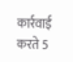कार्रवाई करते 5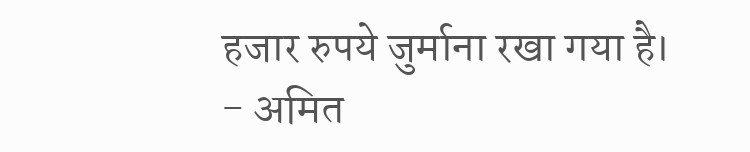हजार रुपये जुर्माना रखा गया है।
- अमित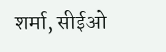शर्मा, सीईओ